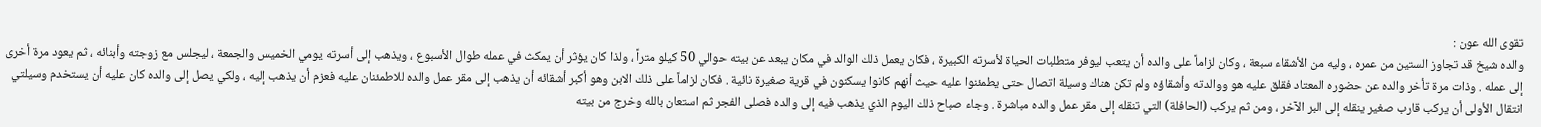تقوى الله عون :
والده شيخ قد تجاوز الستين من عمره ، وليه من الأشقاء سبعة ، وكان لزاماً على والده أن يتعب ليوفر متطلبات الحياة لأسرته الكبيرة ، فكان يعمل ذلك الوالد في مكان يبعد عن بيته حوالي 50 كيلو متراً ، ولذا كان يؤثر أن يمكث في عمله طوال الأسبوع ، ويذهب إلى أسرته يومي الخميس والجمعة ، ليجلس مع زوجته وأبنائه ، ثم يعود مرة أخرى إلى عمله . وذات مرة تأخر والده عن حضوره المعتاد فقلق عليه هو ووالدته وأشقاؤه ولم تكن هناك وسيلة اتصال حتى يطمئنوا عليه حيث أنهم كانوا يسكنون في قرية صغيرة نائية . فكان لزاماً على ذلك الابن وهو أكبر أشقائه أن يذهب إلى مقر عمل والده للاطمئنان عليه فعزم أن يذهب إليه ، ولكي يصل إلى والده كان عليه أن يستخدم وسيلتي انتقال الأولى أن يركب قارب صغير ينقله إلى البر الآخر ، ومن ثم يركب (الحافلة) التي تنقله إلى مقر عمل والده مباشرة . وجاء صباح ذلك اليوم الذي يذهب فيه إلى والده فصلى الفجر ثم استعان بالله وخرج من بيته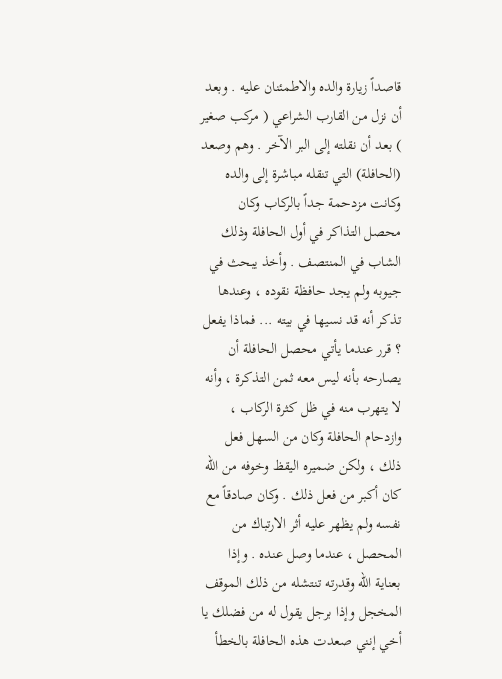قاصداً زيارة والده والاطمئنان عليه . وبعد أن نزل من القارب الشراعي ( مركب صغير ) بعد أن نقلته إلى البر الآخر . وهم وصعد (الحافلة) التي تنقله مباشرة إلى والده وكانت مزدحمة جداً بالركاب وكان محصل التذاكر في أول الحافلة وذلك الشاب في المنتصف . وأخذ يبحث في جيوبه ولم يجد حافظة نقوده ، وعندها تذكر أنه قد نسيها في بيته ... فماذا يفعل ؟ قرر عندما يأتي محصل الحافلة أن يصارحه بأنه ليس معه ثمن التذكرة ، وأنه لا يتهرب منه في ظل كثرة الركاب ، وازدحام الحافلة وكان من السهل فعل ذلك ، ولكن ضميره اليقظ وخوفه من الله كان أكبر من فعل ذلك . وكان صادقاً مع نفسه ولم يظهر عليه أثر الارتباك من المحصل ، عندما وصل عنده . وإذا بعناية الله وقدرته تنتشله من ذلك الموقف المخجل وإذا برجل يقول له من فضلك يا أخي إنني صعدت هذه الحافلة بالخطأ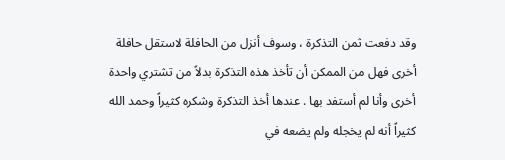وقد دفعت ثمن التذكرة ، وسوف أنزل من الحافلة لاستقل حافلة أخرى فهل من الممكن أن تأخذ هذه التذكرة بدلاً من تشتري واحدة أخرى وأنا لم أستفد بها . عندها أخذ التذكرة وشكره كثيراً وحمد الله كثيراً أنه لم يخجله ولم يضعه في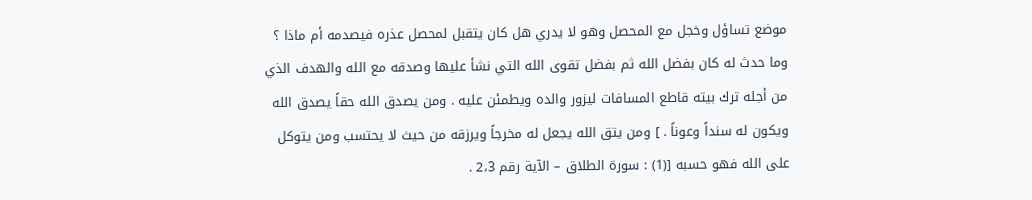موضع تساؤل وخجل مع المحصل وهو لا يدري هل كان يتقبل لمحصل عذره فيصدمه أم ماذا ؟ وما حدث له كان بفضل الله ثم بفضل تقوى الله التي نشأ عليها وصدقه مع الله والهدف الذي من أجله ترك بيته قاطع المسافات ليزور والده ويطمئن عليه . ومن يصدق الله حقاً يصدق الله ويكون له سنداً وعوناً . ] ومن يتق الله يجعل له مخرجاً ويرزقه من حيث لا يحتسب ومن يتوكل على الله فهو حسبه [(1) : سورة الطلاق – الآية رقم 2،3 .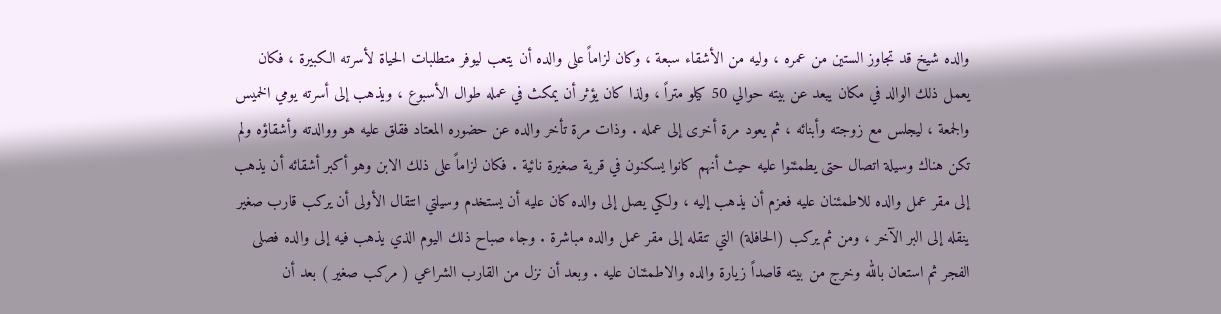والده شيخ قد تجاوز الستين من عمره ، وليه من الأشقاء سبعة ، وكان لزاماً على والده أن يتعب ليوفر متطلبات الحياة لأسرته الكبيرة ، فكان يعمل ذلك الوالد في مكان يبعد عن بيته حوالي 50 كيلو متراً ، ولذا كان يؤثر أن يمكث في عمله طوال الأسبوع ، ويذهب إلى أسرته يومي الخميس والجمعة ، ليجلس مع زوجته وأبنائه ، ثم يعود مرة أخرى إلى عمله . وذات مرة تأخر والده عن حضوره المعتاد فقلق عليه هو ووالدته وأشقاؤه ولم تكن هناك وسيلة اتصال حتى يطمئنوا عليه حيث أنهم كانوا يسكنون في قرية صغيرة نائية . فكان لزاماً على ذلك الابن وهو أكبر أشقائه أن يذهب إلى مقر عمل والده للاطمئنان عليه فعزم أن يذهب إليه ، ولكي يصل إلى والده كان عليه أن يستخدم وسيلتي انتقال الأولى أن يركب قارب صغير ينقله إلى البر الآخر ، ومن ثم يركب (الحافلة) التي تنقله إلى مقر عمل والده مباشرة . وجاء صباح ذلك اليوم الذي يذهب فيه إلى والده فصلى الفجر ثم استعان بالله وخرج من بيته قاصداً زيارة والده والاطمئنان عليه . وبعد أن نزل من القارب الشراعي ( مركب صغير ) بعد أن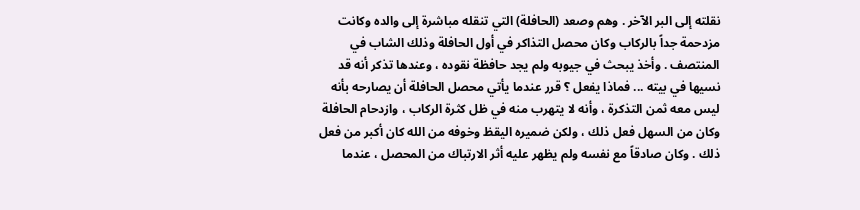نقلته إلى البر الآخر . وهم وصعد (الحافلة) التي تنقله مباشرة إلى والده وكانت مزدحمة جداً بالركاب وكان محصل التذاكر في أول الحافلة وذلك الشاب في المنتصف . وأخذ يبحث في جيوبه ولم يجد حافظة نقوده ، وعندها تذكر أنه قد نسيها في بيته ... فماذا يفعل ؟ قرر عندما يأتي محصل الحافلة أن يصارحه بأنه ليس معه ثمن التذكرة ، وأنه لا يتهرب منه في ظل كثرة الركاب ، وازدحام الحافلة وكان من السهل فعل ذلك ، ولكن ضميره اليقظ وخوفه من الله كان أكبر من فعل ذلك . وكان صادقاً مع نفسه ولم يظهر عليه أثر الارتباك من المحصل ، عندما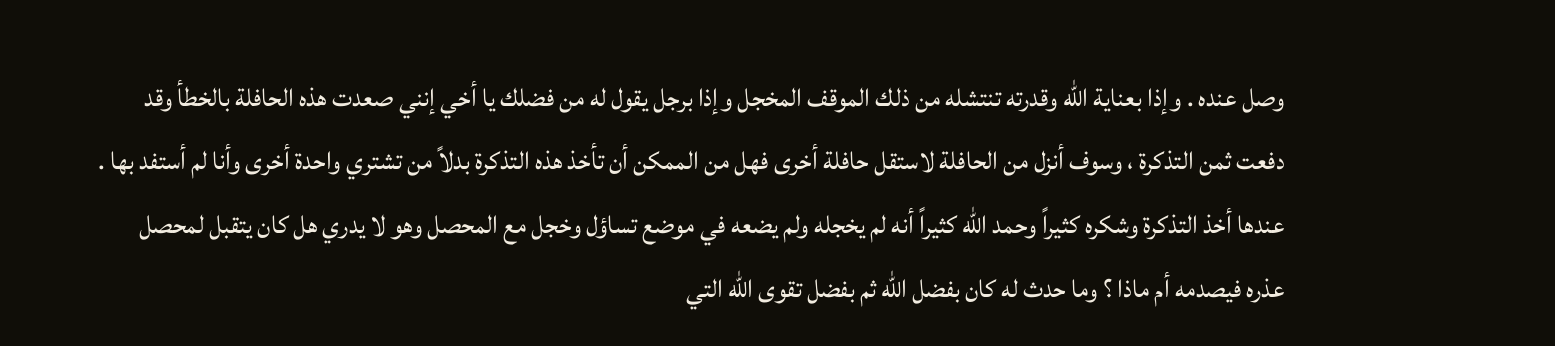وصل عنده . وإذا بعناية الله وقدرته تنتشله من ذلك الموقف المخجل وإذا برجل يقول له من فضلك يا أخي إنني صعدت هذه الحافلة بالخطأ وقد دفعت ثمن التذكرة ، وسوف أنزل من الحافلة لاستقل حافلة أخرى فهل من الممكن أن تأخذ هذه التذكرة بدلاً من تشتري واحدة أخرى وأنا لم أستفد بها . عندها أخذ التذكرة وشكره كثيراً وحمد الله كثيراً أنه لم يخجله ولم يضعه في موضع تساؤل وخجل مع المحصل وهو لا يدري هل كان يتقبل لمحصل عذره فيصدمه أم ماذا ؟ وما حدث له كان بفضل الله ثم بفضل تقوى الله التي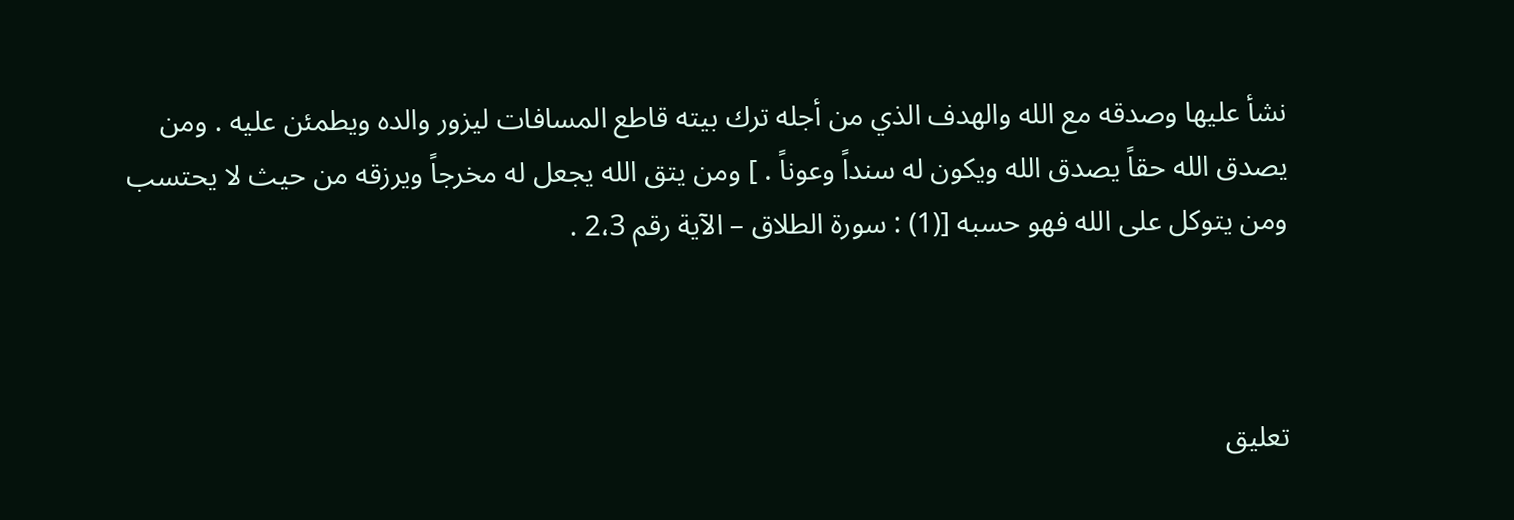نشأ عليها وصدقه مع الله والهدف الذي من أجله ترك بيته قاطع المسافات ليزور والده ويطمئن عليه . ومن يصدق الله حقاً يصدق الله ويكون له سنداً وعوناً . ] ومن يتق الله يجعل له مخرجاً ويرزقه من حيث لا يحتسب ومن يتوكل على الله فهو حسبه [(1) : سورة الطلاق – الآية رقم 2،3 .



تعليق